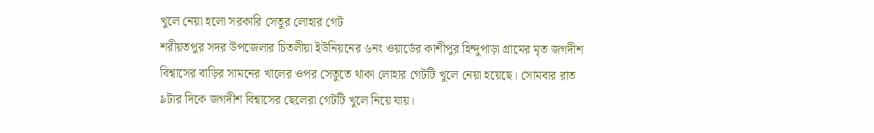খুলে নেয়া হলো সরকারি সেতুর লোহার গেট
শরীয়তপুর সদর উপজেলার চিতলীয়া ইউনিয়নের ৬নং ওয়ার্ডের কাশীপুর হিন্দুপাড়া গ্রামের মৃত জগদীশ বিশ্বাসের বাড়ির সামনের খালের ওপর সেতুতে থাকা লোহার গেটটি খুলে নেয়া হয়েছে। সোমবার রাত ৯টার দিকে জগদীশ বিশ্বাসের ছেলেরা গেটটি খুলে নিয়ে যায়।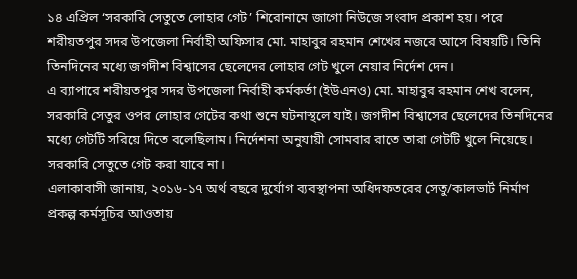১৪ এপ্রিল ‘সরকারি সেতুতে লোহার গেট’ শিরোনামে জাগো নিউজে সংবাদ প্রকাশ হয়। পরে শরীয়তপুর সদর উপজেলা নির্বাহী অফিসার মো. মাহাবুর রহমান শেখের নজরে আসে বিষয়টি। তিনি তিনদিনের মধ্যে জগদীশ বিশ্বাসের ছেলেদের লোহার গেট খুলে নেয়ার নির্দেশ দেন।
এ ব্যাপারে শরীয়তপুর সদর উপজেলা নির্বাহী কর্মকর্তা (ইউএনও) মো. মাহাবুর রহমান শেখ বলেন, সরকারি সেতুর ওপর লোহার গেটের কথা শুনে ঘটনাস্থলে যাই। জগদীশ বিশ্বাসের ছেলেদের তিনদিনের মধ্যে গেটটি সরিয়ে দিতে বলেছিলাম। নির্দেশনা অনুযায়ী সোমবার রাতে তারা গেটটি খুলে নিয়েছে। সরকারি সেতুতে গেট করা যাবে না।
এলাকাবাসী জানায়, ২০১৬-১৭ অর্থ বছরে দুর্যোগ ব্যবস্থাপনা অধিদফতরের সেতু/কালভার্ট নির্মাণ প্রকল্প কর্মসূচির আওতায়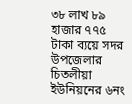৩৮ লাখ ৮৯ হাজার ৭৭৫ টাকা ব্যয়ে সদর উপজেলার চিতলীয়া ইউনিয়নের ৬নং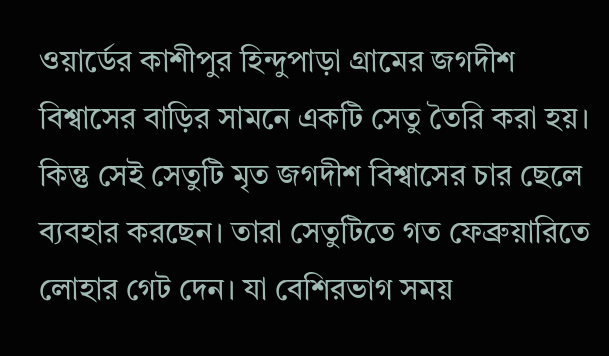ওয়ার্ডের কাশীপুর হিন্দুপাড়া গ্রামের জগদীশ বিশ্বাসের বাড়ির সামনে একটি সেতু তৈরি করা হয়। কিন্তু সেই সেতুটি মৃত জগদীশ বিশ্বাসের চার ছেলে ব্যবহার করছেন। তারা সেতুটিতে গত ফেব্রুয়ারিতে লোহার গেট দেন। যা বেশিরভাগ সময়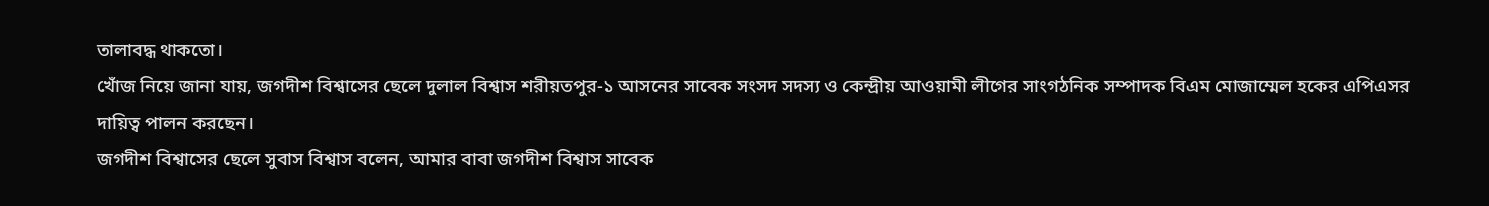তালাবদ্ধ থাকতো।
খোঁজ নিয়ে জানা যায়, জগদীশ বিশ্বাসের ছেলে দুলাল বিশ্বাস শরীয়তপুর-১ আসনের সাবেক সংসদ সদস্য ও কেন্দ্রীয় আওয়ামী লীগের সাংগঠনিক সম্পাদক বিএম মোজাম্মেল হকের এপিএসর দায়িত্ব পালন করছেন।
জগদীশ বিশ্বাসের ছেলে সুবাস বিশ্বাস বলেন, আমার বাবা জগদীশ বিশ্বাস সাবেক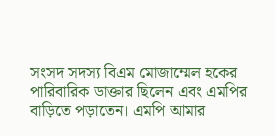সংসদ সদস্য বিএম মোজাম্মেল হকের পারিবারিক ডাক্তার ছিলেন এবং এমপির বাড়িতে পড়াতেন। এমপি আমার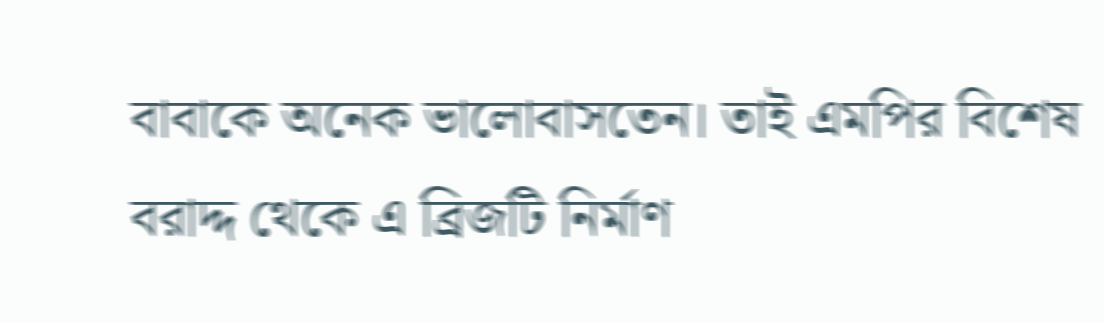বাবাকে অনেক ভালোবাসতেন। তাই এমপির বিশেষ বরাদ্দ থেকে এ ব্রিজটি নির্মাণ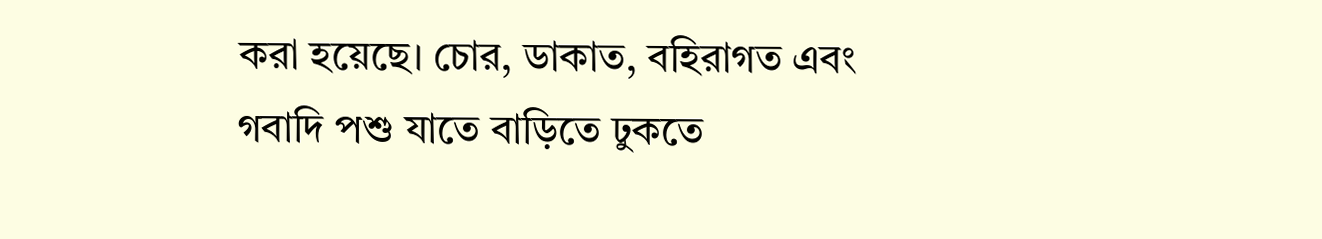করা হয়েছে। চোর, ডাকাত, বহিরাগত এবং গবাদি পশু যাতে বাড়িতে ঢুকতে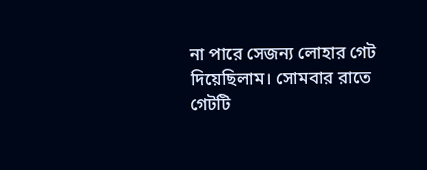না পারে সেজন্য লোহার গেট দিয়েছিলাম। সোমবার রাতে গেটটি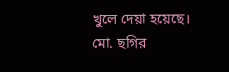খুলে দেয়া হয়েছে।
মো. ছগির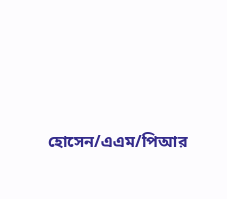হোসেন/এএম/পিআর